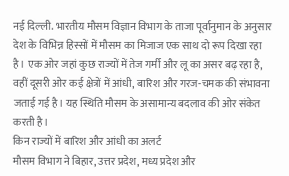नई दिल्ली. भारतीय मौसम विज्ञान विभाग के ताजा पूर्वानुमान के अनुसार देश के विभिन्न हिस्सों में मौसम का मिजाज एक साथ दो रूप दिखा रहा है। एक ओर जहां कुछ राज्यों में तेज गर्मी और लू का असर बढ़ रहा है, वहीं दूसरी ओर कई क्षेत्रों में आंधी, बारिश और गरज-चमक की संभावना जताई गई है। यह स्थिति मौसम के असामान्य बदलाव की ओर संकेत करती है।
किन राज्यों में बारिश और आंधी का अलर्ट
मौसम विभाग ने बिहार, उत्तर प्रदेश, मध्य प्रदेश और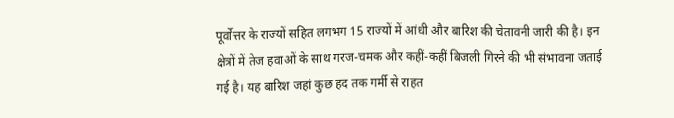पूर्वोत्तर के राज्यों सहित लगभग 15 राज्यों में आंधी और बारिश की चेतावनी जारी की है। इन क्षेत्रों में तेज हवाओं के साथ गरज-चमक और कहीं-कहीं बिजली गिरने की भी संभावना जताई गई है। यह बारिश जहां कुछ हद तक गर्मी से राहत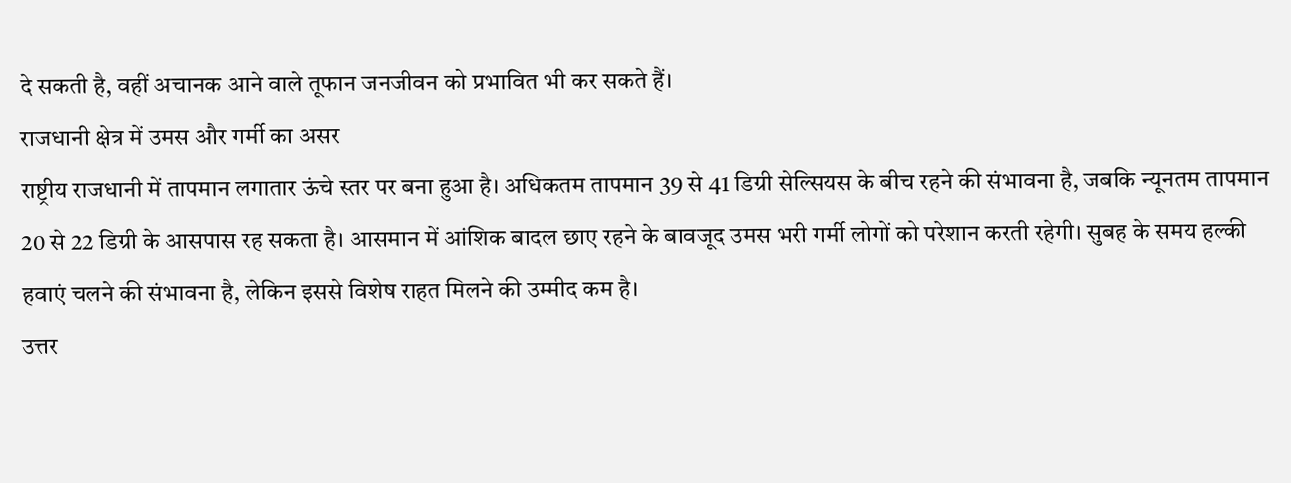दे सकती है, वहीं अचानक आने वाले तूफान जनजीवन को प्रभावित भी कर सकते हैं।
राजधानी क्षेत्र में उमस और गर्मी का असर
राष्ट्रीय राजधानी में तापमान लगातार ऊंचे स्तर पर बना हुआ है। अधिकतम तापमान 39 से 41 डिग्री सेल्सियस के बीच रहने की संभावना है, जबकि न्यूनतम तापमान 20 से 22 डिग्री के आसपास रह सकता है। आसमान में आंशिक बादल छाए रहने के बावजूद उमस भरी गर्मी लोगों को परेशान करती रहेगी। सुबह के समय हल्की हवाएं चलने की संभावना है, लेकिन इससे विशेष राहत मिलने की उम्मीद कम है।
उत्तर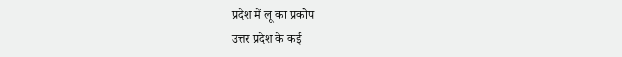प्रदेश में लू का प्रकोप
उत्तर प्रदेश के कई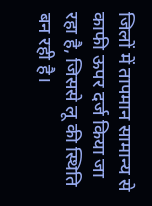जिलों में तापमान सामान्य से काफी ऊपर दर्ज किया जा रहा है, जिससे लू की स्थिति बन रही है।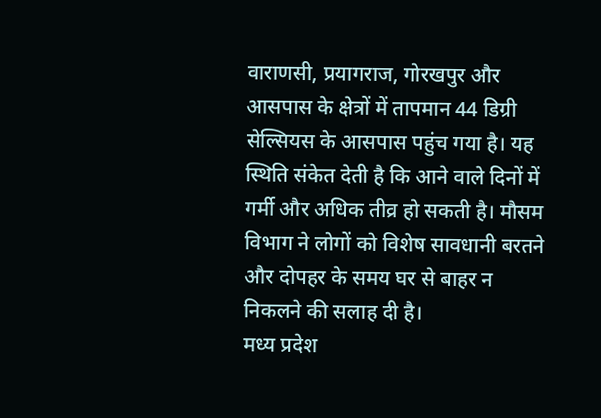वाराणसी, प्रयागराज, गोरखपुर और आसपास के क्षेत्रों में तापमान 44 डिग्री सेल्सियस के आसपास पहुंच गया है। यह स्थिति संकेत देती है कि आने वाले दिनों में गर्मी और अधिक तीव्र हो सकती है। मौसम विभाग ने लोगों को विशेष सावधानी बरतने और दोपहर के समय घर से बाहर न निकलने की सलाह दी है।
मध्य प्रदेश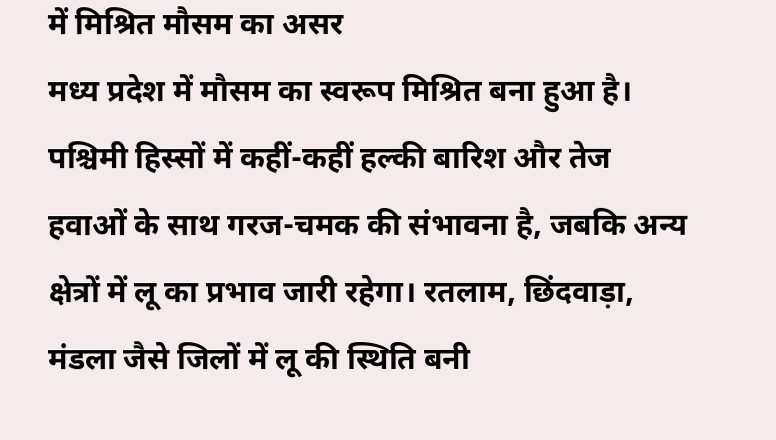में मिश्रित मौसम का असर
मध्य प्रदेश में मौसम का स्वरूप मिश्रित बना हुआ है। पश्चिमी हिस्सों में कहीं-कहीं हल्की बारिश और तेज हवाओं के साथ गरज-चमक की संभावना है, जबकि अन्य क्षेत्रों में लू का प्रभाव जारी रहेगा। रतलाम, छिंदवाड़ा, मंडला जैसे जिलों में लू की स्थिति बनी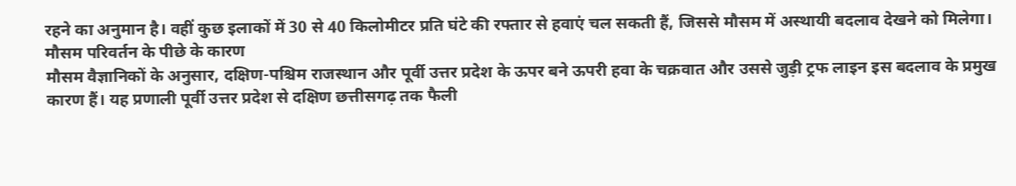रहने का अनुमान है। वहीं कुछ इलाकों में 30 से 40 किलोमीटर प्रति घंटे की रफ्तार से हवाएं चल सकती हैं, जिससे मौसम में अस्थायी बदलाव देखने को मिलेगा।
मौसम परिवर्तन के पीछे के कारण
मौसम वैज्ञानिकों के अनुसार, दक्षिण-पश्चिम राजस्थान और पूर्वी उत्तर प्रदेश के ऊपर बने ऊपरी हवा के चक्रवात और उससे जुड़ी ट्रफ लाइन इस बदलाव के प्रमुख कारण हैं। यह प्रणाली पूर्वी उत्तर प्रदेश से दक्षिण छत्तीसगढ़ तक फैली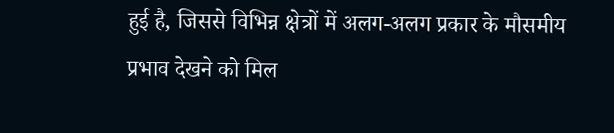हुई है, जिससे विभिन्न क्षेत्रों में अलग-अलग प्रकार के मौसमीय प्रभाव देखने को मिल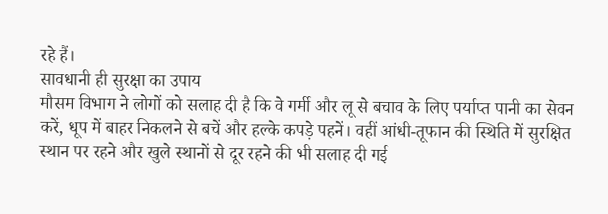रहे हैं।
सावधानी ही सुरक्षा का उपाय
मौसम विभाग ने लोगों को सलाह दी है कि वे गर्मी और लू से बचाव के लिए पर्याप्त पानी का सेवन करें, धूप में बाहर निकलने से बचें और हल्के कपड़े पहनें। वहीं आंधी-तूफान की स्थिति में सुरक्षित स्थान पर रहने और खुले स्थानों से दूर रहने की भी सलाह दी गई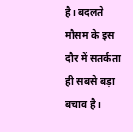है। बदलते मौसम के इस दौर में सतर्कता ही सबसे बड़ा बचाव है।